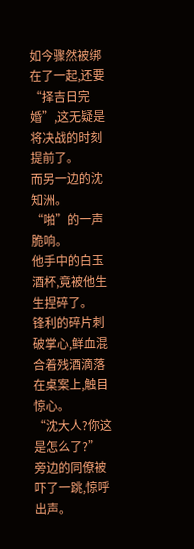如今骤然被绑在了一起,还要“择吉日完婚”,这无疑是将决战的时刻提前了。
而另一边的沈知洲。
“啪”的一声脆响。
他手中的白玉酒杯,竟被他生生捏碎了。
锋利的碎片刺破掌心,鲜血混合着残酒滴落在桌案上,触目惊心。
“沈大人?你这是怎么了?”
旁边的同僚被吓了一跳,惊呼出声。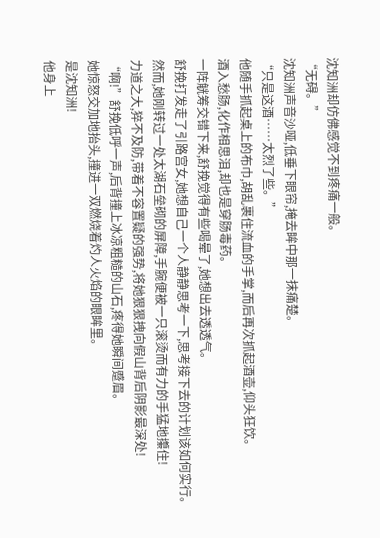沈知洲却仿佛感觉不到疼痛一般。
“无碍。”
沈知洲声音沙哑,低垂下眼帘,掩去眸中那一抹痛楚。
“只是这酒……太烈了些。”
他随手抓起桌上的布巾,胡乱裹住流血的手掌,而后再次抓起酒壶,仰头狂饮。
酒入愁肠,化作相思泪,却也是穿肠毒药。
一阵觥筹交错下来,舒挽觉得有些喝晕了,她想出去透透气。
舒挽打发走了引路宫女,她想自己一个人静静思考一下,思考接下去的计划该如何实行。
然而,她刚转过一处太湖石垒砌的屏障,手腕便被一只滚烫而有力的手猛地攥住!
力道之大,猝不及防,带着不容置疑的强势,将她狠狠拽向假山背后阴影最深处!
“啊!”舒挽低呼一声,后背撞上冰凉粗糙的山石,疼得她瞬间蹙眉。
她惊怒交加地抬头,撞进一双燃烧着灼人火焰的眼眸里。
是沈知洲!
他身上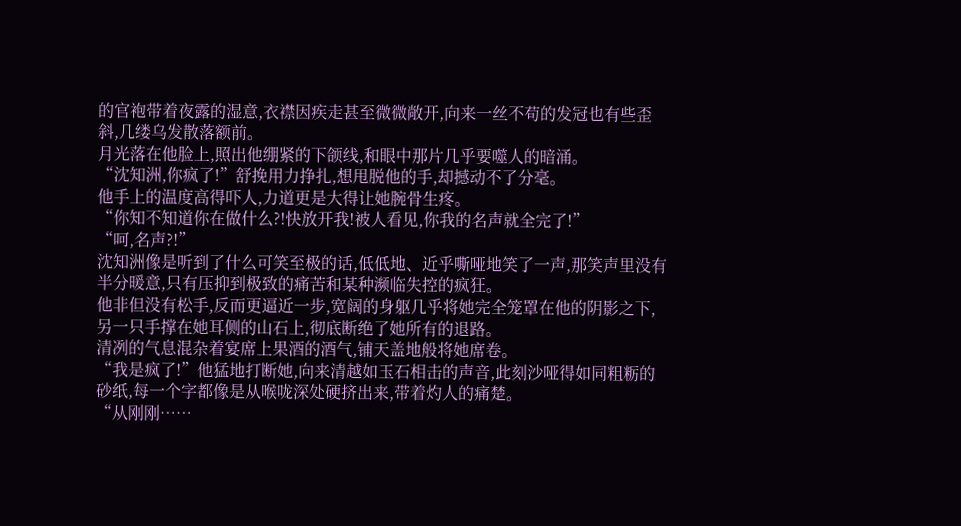的官袍带着夜露的湿意,衣襟因疾走甚至微微敞开,向来一丝不苟的发冠也有些歪斜,几缕乌发散落额前。
月光落在他脸上,照出他绷紧的下颌线,和眼中那片几乎要噬人的暗涌。
“沈知洲,你疯了!”舒挽用力挣扎,想甩脱他的手,却撼动不了分毫。
他手上的温度高得吓人,力道更是大得让她腕骨生疼。
“你知不知道你在做什么?!快放开我!被人看见,你我的名声就全完了!”
“呵,名声?!”
沈知洲像是听到了什么可笑至极的话,低低地、近乎嘶哑地笑了一声,那笑声里没有半分暖意,只有压抑到极致的痛苦和某种濒临失控的疯狂。
他非但没有松手,反而更逼近一步,宽阔的身躯几乎将她完全笼罩在他的阴影之下,另一只手撑在她耳侧的山石上,彻底断绝了她所有的退路。
清冽的气息混杂着宴席上果酒的酒气,铺天盖地般将她席卷。
“我是疯了!”他猛地打断她,向来清越如玉石相击的声音,此刻沙哑得如同粗粝的砂纸,每一个字都像是从喉咙深处硬挤出来,带着灼人的痛楚。
“从刚刚……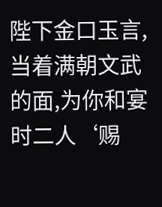陛下金口玉言,当着满朝文武的面,为你和宴时二人‘赐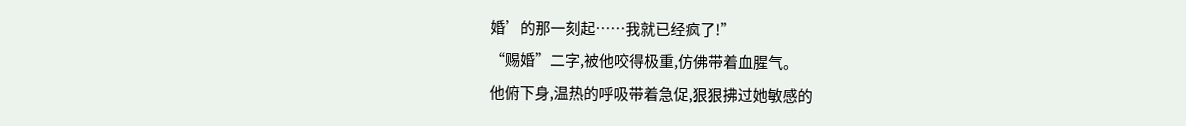婚’的那一刻起……我就已经疯了!”
“赐婚”二字,被他咬得极重,仿佛带着血腥气。
他俯下身,温热的呼吸带着急促,狠狠拂过她敏感的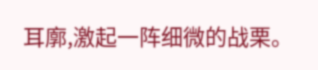耳廓,激起一阵细微的战栗。